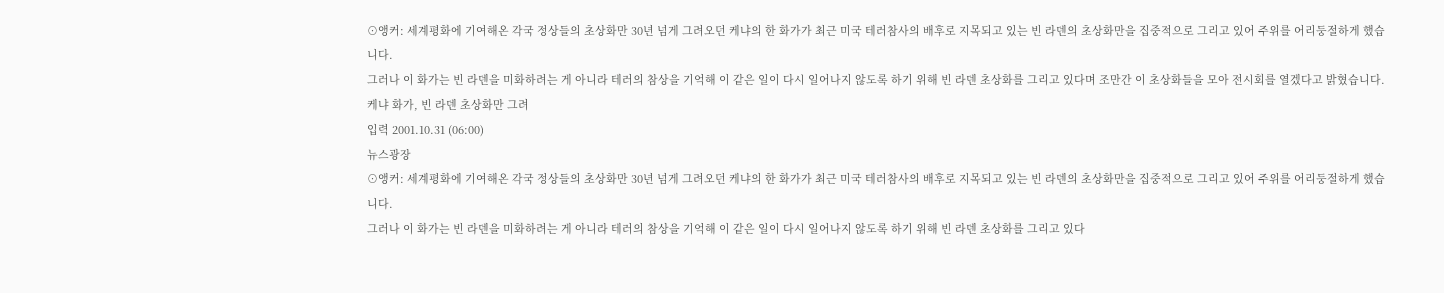⊙앵커: 세계평화에 기여해온 각국 정상들의 초상화만 30년 넘게 그려오던 케냐의 한 화가가 최근 미국 테러참사의 배후로 지목되고 있는 빈 라덴의 초상화만을 집중적으로 그리고 있어 주위를 어리둥절하게 했습니다.
그러나 이 화가는 빈 라덴을 미화하려는 게 아니라 테러의 참상을 기억해 이 같은 일이 다시 일어나지 않도록 하기 위해 빈 라덴 초상화를 그리고 있다며 조만간 이 초상화들을 모아 전시회를 열겠다고 밝혔습니다.
케냐 화가, 빈 라덴 초상화만 그려
입력 2001.10.31 (06:00)
뉴스광장
⊙앵커: 세계평화에 기여해온 각국 정상들의 초상화만 30년 넘게 그려오던 케냐의 한 화가가 최근 미국 테러참사의 배후로 지목되고 있는 빈 라덴의 초상화만을 집중적으로 그리고 있어 주위를 어리둥절하게 했습니다.
그러나 이 화가는 빈 라덴을 미화하려는 게 아니라 테러의 참상을 기억해 이 같은 일이 다시 일어나지 않도록 하기 위해 빈 라덴 초상화를 그리고 있다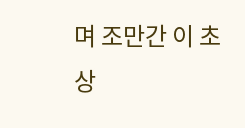며 조만간 이 초상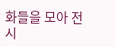화들을 모아 전시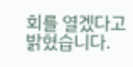회를 열겠다고 밝혔습니다.